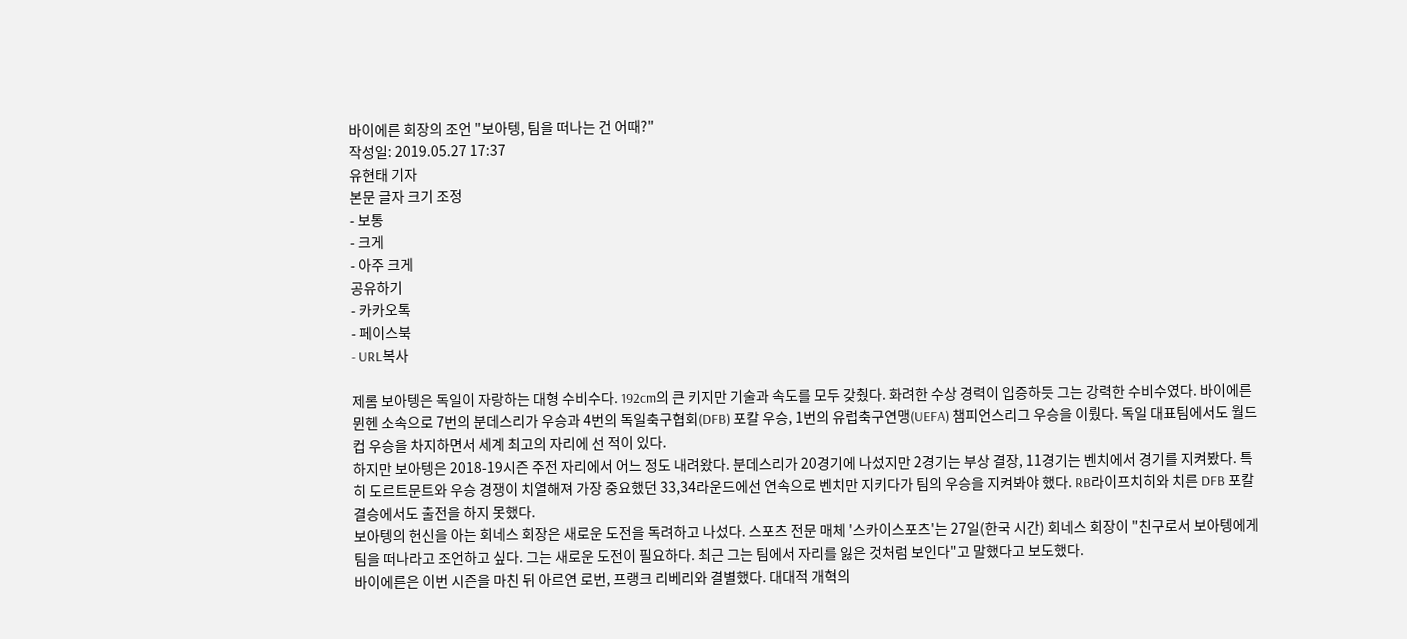바이에른 회장의 조언 "보아텡, 팀을 떠나는 건 어때?"
작성일: 2019.05.27 17:37
유현태 기자
본문 글자 크기 조정
- 보통
- 크게
- 아주 크게
공유하기
- 카카오톡
- 페이스북
- URL복사

제롬 보아텡은 독일이 자랑하는 대형 수비수다. 192cm의 큰 키지만 기술과 속도를 모두 갖췄다. 화려한 수상 경력이 입증하듯 그는 강력한 수비수였다. 바이에른뮌헨 소속으로 7번의 분데스리가 우승과 4번의 독일축구협회(DFB) 포칼 우승, 1번의 유럽축구연맹(UEFA) 챔피언스리그 우승을 이뤘다. 독일 대표팀에서도 월드컵 우승을 차지하면서 세계 최고의 자리에 선 적이 있다.
하지만 보아텡은 2018-19시즌 주전 자리에서 어느 정도 내려왔다. 분데스리가 20경기에 나섰지만 2경기는 부상 결장, 11경기는 벤치에서 경기를 지켜봤다. 특히 도르트문트와 우승 경쟁이 치열해져 가장 중요했던 33,34라운드에선 연속으로 벤치만 지키다가 팀의 우승을 지켜봐야 했다. RB라이프치히와 치른 DFB 포칼 결승에서도 출전을 하지 못했다.
보아텡의 헌신을 아는 회네스 회장은 새로운 도전을 독려하고 나섰다. 스포츠 전문 매체 '스카이스포츠'는 27일(한국 시간) 회네스 회장이 "친구로서 보아텡에게 팀을 떠나라고 조언하고 싶다. 그는 새로운 도전이 필요하다. 최근 그는 팀에서 자리를 잃은 것처럼 보인다"고 말했다고 보도했다.
바이에른은 이번 시즌을 마친 뒤 아르연 로번, 프랭크 리베리와 결별했다. 대대적 개혁의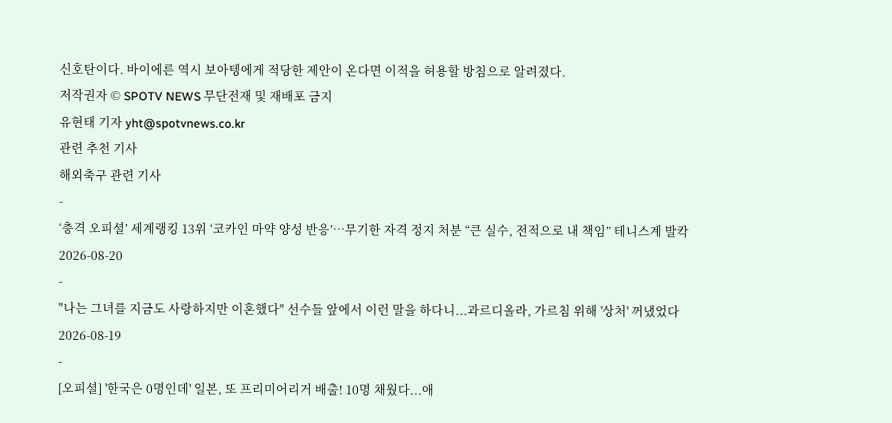신호탄이다. 바이에른 역시 보아텡에게 적당한 제안이 온다면 이적을 허용할 방침으로 알려졌다.
저작권자 © SPOTV NEWS 무단전재 및 재배포 금지
유현태 기자 yht@spotvnews.co.kr
관련 추천 기사
해외축구 관련 기사
-
‘충격 오피셜’ 세계랭킹 13위 ‘코카인 마약 양성 반응’…무기한 자격 정지 처분 “큰 실수, 전적으로 내 책임” 테니스계 발칵
2026-08-20
-
"나는 그녀를 지금도 사랑하지만 이혼했다" 선수들 앞에서 이런 말을 하다니...과르디올라, 가르침 위해 '상처' 꺼냈었다
2026-08-19
-
[오피셜] '한국은 0명인데' 일본, 또 프리미어리거 배출! 10명 채웠다...애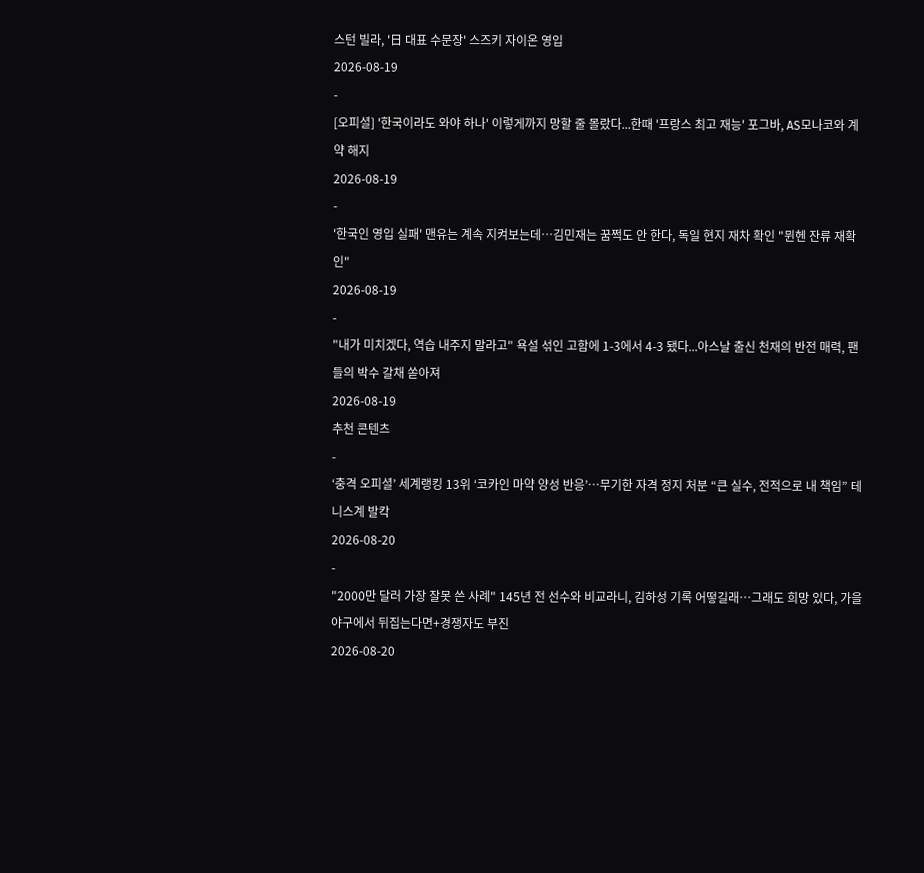스턴 빌라, '日 대표 수문장' 스즈키 자이온 영입
2026-08-19
-
[오피셜] '한국이라도 와야 하나' 이렇게까지 망할 줄 몰랐다...한때 '프랑스 최고 재능' 포그바, AS모나코와 계약 해지
2026-08-19
-
'한국인 영입 실패' 맨유는 계속 지켜보는데…김민재는 꿈쩍도 안 한다, 독일 현지 재차 확인 "뮌헨 잔류 재확인"
2026-08-19
-
"내가 미치겠다, 역습 내주지 말라고" 욕설 섞인 고함에 1-3에서 4-3 됐다...아스날 출신 천재의 반전 매력, 팬들의 박수 갈채 쏟아져
2026-08-19
추천 콘텐츠
-
‘충격 오피셜’ 세계랭킹 13위 ‘코카인 마약 양성 반응’…무기한 자격 정지 처분 “큰 실수, 전적으로 내 책임” 테니스계 발칵
2026-08-20
-
"2000만 달러 가장 잘못 쓴 사례" 145년 전 선수와 비교라니, 김하성 기록 어떻길래…그래도 희망 있다, 가을야구에서 뒤집는다면+경쟁자도 부진
2026-08-20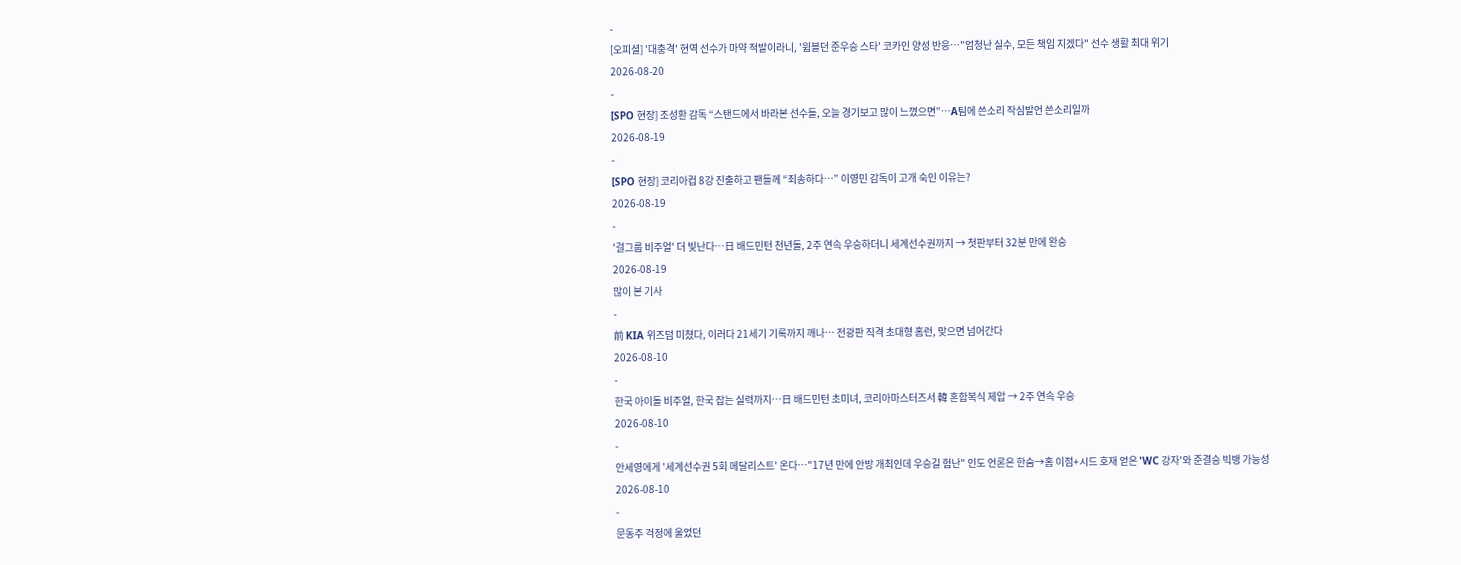-
[오피셜] '대충격' 현역 선수가 마약 적발이라니, '윔블던 준우승 스타' 코카인 양성 반응…"엄청난 실수, 모든 책임 지겠다" 선수 생활 최대 위기
2026-08-20
-
[SPO 현장] 조성환 감독 “스탠드에서 바라본 선수들, 오늘 경기보고 많이 느꼈으면”…A팀에 쓴소리 작심발언 쓴소리일까
2026-08-19
-
[SPO 현장] 코리아컵 8강 진출하고 팬들께 “죄송하다…” 이영민 감독이 고개 숙인 이유는?
2026-08-19
-
'걸그룹 비주얼' 더 빛난다…日 배드민턴 천년돌, 2주 연속 우승하더니 세계선수권까지 → 첫판부터 32분 만에 완승
2026-08-19
많이 본 기사
-
前 KIA 위즈덤 미쳤다, 이러다 21세기 기록까지 깨나… 전광판 직격 초대형 홈런, 맞으면 넘어간다
2026-08-10
-
한국 아이돌 비주얼, 한국 잡는 실력까지…日 배드민턴 초미녀, 코리아마스터즈서 韓 혼합복식 제압 → 2주 연속 우승
2026-08-10
-
안세영에게 '세계선수권 5회 메달리스트' 온다…"17년 만에 안방 개최인데 우승길 험난" 인도 언론은 한숨→홈 이점+시드 호재 얻은 'WC 강자'와 준결승 빅뱅 가능성
2026-08-10
-
문동주 걱정에 울었던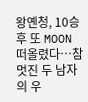왕옌청, 10승 후 또 MOON 떠올렸다…참 멋진 두 남자의 우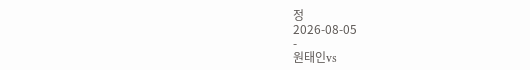정
2026-08-05
-
원태인vs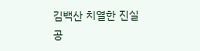김백산 치열한 진실 공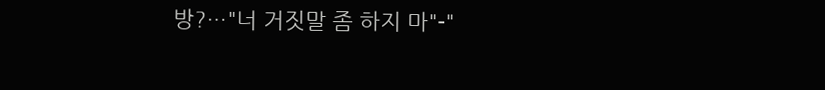방?…"너 거짓말 좀 하지 마"-"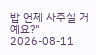밥 언제 사주실 거예요?"
2026-08-11